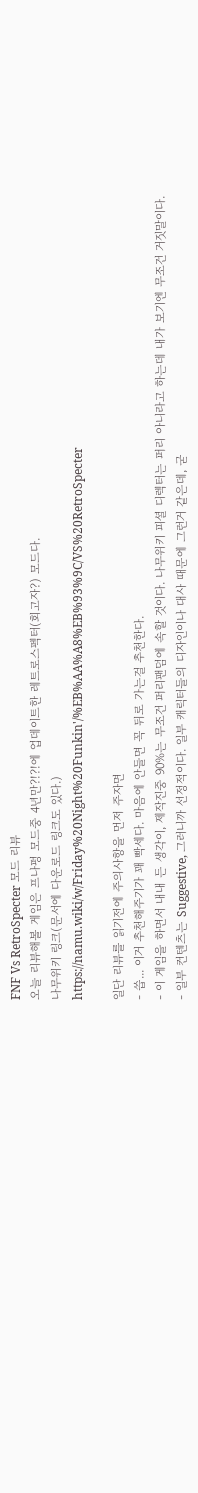FNF Vs RetroSpecter 모드 리뷰
오늘 리뷰해볼 게임은 프나펑 모드중 4년만?!?!에 업데이트한 레트로스펙터(회고자?) 모드다.
나무위키 링크(문서에 다운로드 링크도 있다.)
https://namu.wiki/w/Friday%20Night%20Funkin'/%EB%AA%A8%EB%93%9C/VS%20RetroSpecter

일단 리뷰를 읽기전에 주의사항을 먼저 주자면
- 씁... 이거 추천해주기가 꽤 빡세다. 마음에 안들면 꼭 뒤로 가는걸 추천한다.
- 이 게임을 하면서 내내 든 생각이, 제작진중 90%는 무조건 퍼리팬덤에 속할 것이다. 나무위키 피셜 디렉터는 퍼리 아니라고 하는데 내가 보기엔 무조건 거짓말이다.
- 일부 컨텐츠는 Suggestive, 그러니까 선정적이다. 일부 캐릭터들의 디자인이나 대사 때문에 그런거 같은데, 굳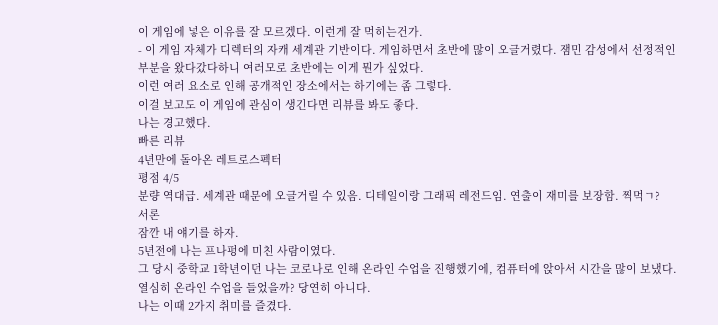이 게임에 넣은 이유를 잘 모르겠다. 이런게 잘 먹히는건가.
- 이 게임 자체가 디렉터의 자캐 세계관 기반이다. 게임하면서 초반에 많이 오글거렸다. 잼민 감성에서 선정적인 부분을 왔다갔다하니 여러모로 초반에는 이게 뭔가 싶었다.
이런 여러 요소로 인해 공개적인 장소에서는 하기에는 좀 그렇다.
이걸 보고도 이 게임에 관심이 생긴다면 리뷰를 봐도 좋다.
나는 경고했다.
빠른 리뷰
4년만에 돌아온 레트로스펙터
평점 4/5
분량 역대급. 세계관 때문에 오글거릴 수 있음. 디테일이랑 그래픽 레전드임. 연출이 재미를 보장함. 찍먹ㄱ?
서론
잠깐 내 얘기를 하자.
5년전에 나는 프나펑에 미친 사람이였다.
그 당시 중학교 1학년이던 나는 코로나로 인해 온라인 수업을 진행했기에, 컴퓨터에 앉아서 시간을 많이 보냈다.
열심히 온라인 수업을 들었을까? 당연히 아니다.
나는 이때 2가지 취미를 즐겼다.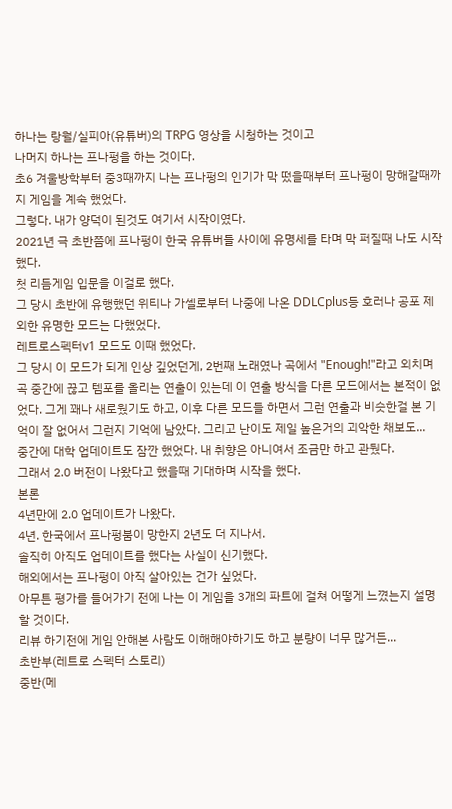하나는 랑월/실피아(유튜버)의 TRPG 영상을 시청하는 것이고
나머지 하나는 프나펑을 하는 것이다.
초6 겨울방학부터 중3때까지 나는 프나펑의 인기가 막 떴을때부터 프나펑이 망해갈때까지 게임을 계속 했었다.
그렇다. 내가 양덕이 된것도 여기서 시작이였다.
2021년 극 초반쯤에 프나펑이 한국 유튜버들 사이에 유명세를 타며 막 퍼질때 나도 시작했다.
첫 리듬게임 입문을 이걸로 했다.
그 당시 초반에 유행했던 위티나 가셀로부터 나중에 나온 DDLCplus등 호러나 공포 제외한 유명한 모드는 다했었다.
레트로스펙터v1 모드도 이때 했었다.
그 당시 이 모드가 되게 인상 깊었던게, 2번째 노래였나 곡에서 "Enough!"라고 외치며 곡 중간에 끊고 템포를 올리는 연출이 있는데 이 연출 방식을 다른 모드에서는 본적이 없었다. 그게 꽤나 새로웠기도 하고, 이후 다른 모드들 하면서 그런 연출과 비슷한걸 본 기억이 잘 없어서 그런지 기억에 남았다. 그리고 난이도 제일 높은거의 괴악한 채보도...
중간에 대학 업데이트도 잠깐 했었다. 내 취향은 아니여서 조금만 하고 관뒀다.
그래서 2.0 버전이 나왔다고 했을때 기대하며 시작을 했다.
본론
4년만에 2.0 업데이트가 나왔다.
4년. 한국에서 프나펑붐이 망한지 2년도 더 지나서.
솔직히 아직도 업데이트를 했다는 사실이 신기했다.
해외에서는 프나펑이 아직 살아있는 건가 싶었다.
아무튼 평가를 들어가기 전에 나는 이 게임을 3개의 파트에 걸쳐 어떻게 느꼈는지 설명할 것이다.
리뷰 하기전에 게임 안해본 사람도 이해해야하기도 하고 분량이 너무 많거든...
초반부(레트로 스펙터 스토리)
중반(메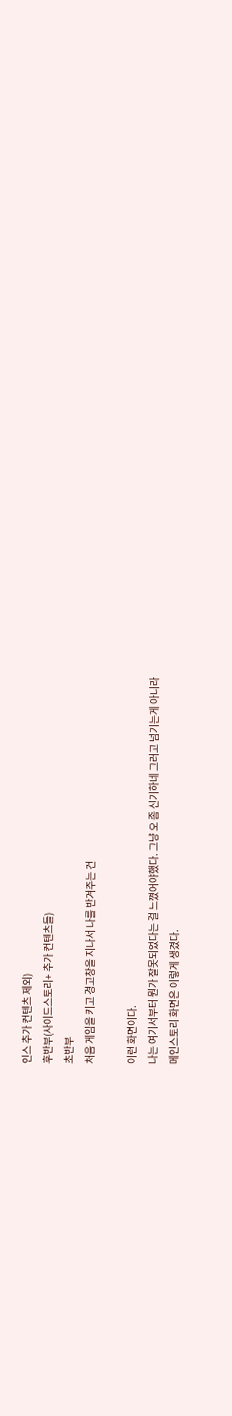인스 추가 컨텐츠 제외)
후반부(사이드스토리+ 추가 컨텐츠들)
초반부
처음 게임을 키고 경고창을 지나서 나를 반겨주는 건

이런 화면이다.
나는 여기서부터 뭔가 잘못되었다는 걸 느꼈어야했다. 그냥 오 좀 신기하네 그러고 넘기는게 아니라
메인스토리 화면은 이렇게 생겼다.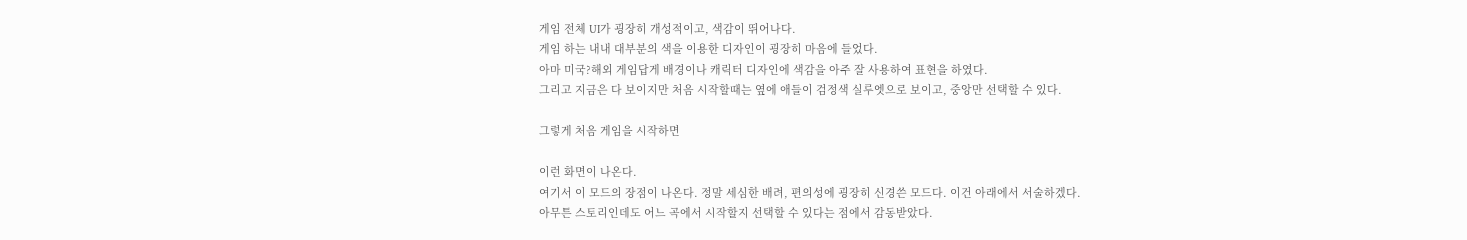게임 전체 UI가 굉장히 개성적이고, 색감이 뛰어나다.
게임 하는 내내 대부분의 색을 이용한 디자인이 굉장히 마음에 들었다.
아마 미국?해외 게임답게 배경이나 캐릭터 디자인에 색감을 아주 잘 사용하여 표현을 하였다.
그리고 지금은 다 보이지만 처음 시작할때는 옆에 애들이 검정색 실루엣으로 보이고, 중앙만 선택할 수 있다.

그렇게 처음 게임을 시작하면

이런 화면이 나온다.
여기서 이 모드의 장점이 나온다. 정말 세심한 배려, 편의성에 굉장히 신경쓴 모드다. 이건 아래에서 서술하겠다.
아무튼 스토리인데도 어느 곡에서 시작할지 선택할 수 있다는 점에서 감동받았다.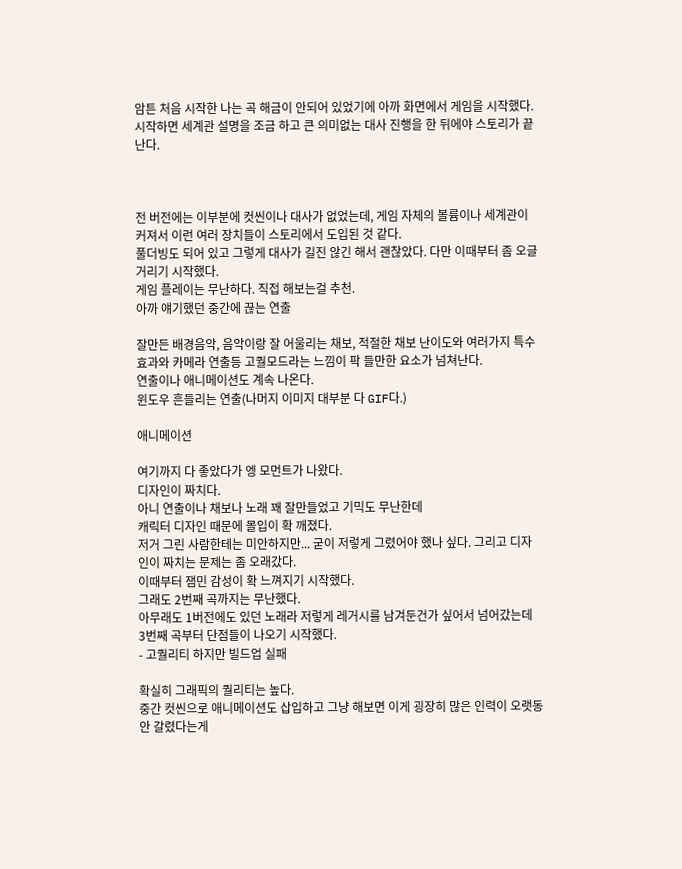암튼 처음 시작한 나는 곡 해금이 안되어 있었기에 아까 화면에서 게임을 시작했다.
시작하면 세계관 설명을 조금 하고 큰 의미없는 대사 진행을 한 뒤에야 스토리가 끝난다.



전 버전에는 이부분에 컷씬이나 대사가 없었는데, 게임 자체의 볼륨이나 세계관이 커져서 이런 여러 장치들이 스토리에서 도입된 것 같다.
풀더빙도 되어 있고 그렇게 대사가 길진 않긴 해서 괜찮았다. 다만 이때부터 좀 오글거리기 시작했다.
게임 플레이는 무난하다. 직접 해보는걸 추천.
아까 얘기했던 중간에 끊는 연출

잘만든 배경음악, 음악이랑 잘 어울리는 채보, 적절한 채보 난이도와 여러가지 특수효과와 카메라 연출등 고퀄모드라는 느낌이 팍 들만한 요소가 넘쳐난다.
연출이나 애니메이션도 계속 나온다.
윈도우 흔들리는 연출(나머지 이미지 대부분 다 GIF다.)

애니메이션

여기까지 다 좋았다가 엥 모먼트가 나왔다.
디자인이 짜치다.
아니 연출이나 채보나 노래 꽤 잘만들었고 기믹도 무난한데
캐릭터 디자인 때문에 몰입이 확 깨졌다.
저거 그린 사람한테는 미안하지만... 굳이 저렇게 그렸어야 했나 싶다. 그리고 디자인이 짜치는 문제는 좀 오래갔다.
이때부터 잼민 감성이 확 느껴지기 시작했다.
그래도 2번째 곡까지는 무난했다.
아무래도 1버전에도 있던 노래라 저렇게 레거시를 남겨둔건가 싶어서 넘어갔는데
3번째 곡부터 단점들이 나오기 시작했다.
- 고퀄리티 하지만 빌드업 실패

확실히 그래픽의 퀄리티는 높다.
중간 컷씬으로 애니메이션도 삽입하고 그냥 해보면 이게 굉장히 많은 인력이 오랫동안 갈렸다는게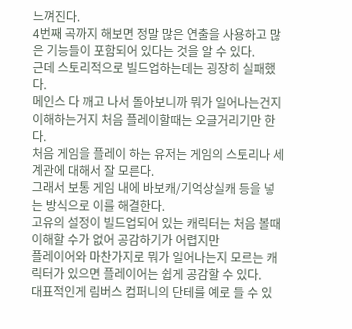느껴진다.
4번째 곡까지 해보면 정말 많은 연출을 사용하고 많은 기능들이 포함되어 있다는 것을 알 수 있다.
근데 스토리적으로 빌드업하는데는 굉장히 실패했다.
메인스 다 깨고 나서 돌아보니까 뭐가 일어나는건지 이해하는거지 처음 플레이할때는 오글거리기만 한다.
처음 게임을 플레이 하는 유저는 게임의 스토리나 세계관에 대해서 잘 모른다.
그래서 보통 게임 내에 바보캐/기억상실캐 등을 넣는 방식으로 이를 해결한다.
고유의 설정이 빌드업되어 있는 캐릭터는 처음 볼때 이해할 수가 없어 공감하기가 어렵지만
플레이어와 마찬가지로 뭐가 일어나는지 모르는 캐릭터가 있으면 플레이어는 쉽게 공감할 수 있다.
대표적인게 림버스 컴퍼니의 단테를 예로 들 수 있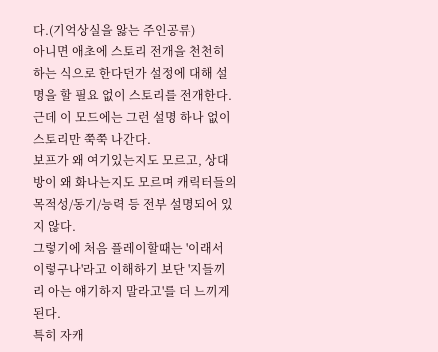다.(기억상실을 앓는 주인공류)
아니면 애초에 스토리 전개을 천천히 하는 식으로 한다던가 설정에 대해 설명을 할 필요 없이 스토리를 전개한다.
근데 이 모드에는 그런 설명 하나 없이 스토리만 쭉쭉 나간다.
보프가 왜 여기있는지도 모르고, 상대방이 왜 화나는지도 모르며 캐릭터들의 목적성/동기/능력 등 전부 설명되어 있지 않다.
그렇기에 처음 플레이할때는 '이래서 이렇구나'라고 이해하기 보단 '지들끼리 아는 얘기하지 말라고'를 더 느끼게 된다.
특히 자캐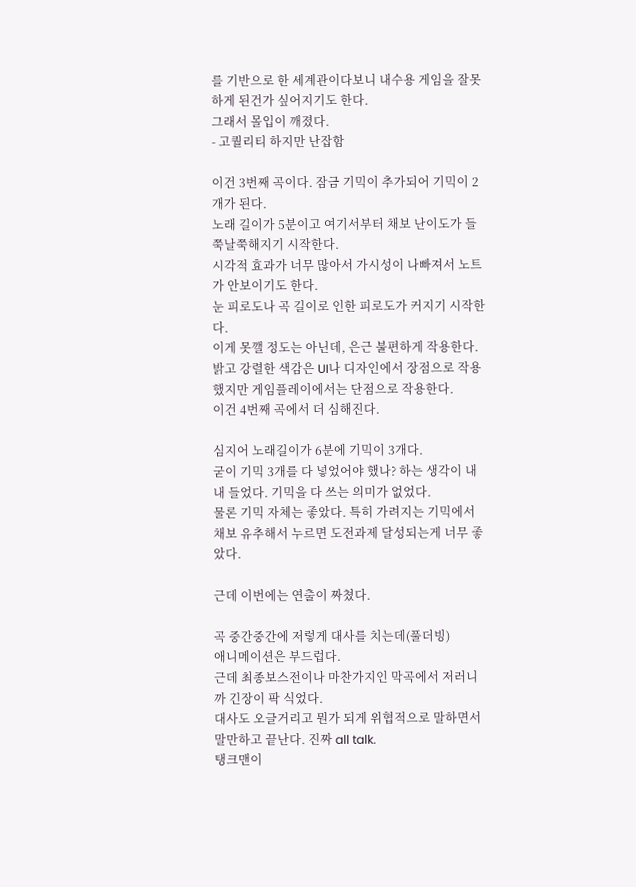를 기반으로 한 세계관이다보니 내수용 게임을 잘못 하게 된건가 싶어지기도 한다.
그래서 몰입이 깨졌다.
- 고퀄리티 하지만 난잡함

이건 3번째 곡이다. 잠금 기믹이 추가되어 기믹이 2개가 된다.
노래 길이가 5분이고 여기서부터 채보 난이도가 들쭉날쭉해지기 시작한다.
시각적 효과가 너무 많아서 가시성이 나빠져서 노트가 안보이기도 한다.
눈 피로도나 곡 길이로 인한 피로도가 커지기 시작한다.
이게 못깰 정도는 아닌데, 은근 불편하게 작용한다.
밝고 강렬한 색감은 UI나 디자인에서 장점으로 작용했지만 게임플레이에서는 단점으로 작용한다.
이건 4번째 곡에서 더 심해진다.

심지어 노래길이가 6분에 기믹이 3개다.
굳이 기믹 3개를 다 넣었어야 했나? 하는 생각이 내내 들었다. 기믹을 다 쓰는 의미가 없었다.
물론 기믹 자체는 좋았다. 특히 가려지는 기믹에서 채보 유추해서 누르면 도전과제 달성되는게 너무 좋았다.

근데 이번에는 연출이 짜쳤다.

곡 중간중간에 저렇게 대사를 치는데(풀더빙)
애니메이션은 부드럽다.
근데 최종보스전이나 마찬가지인 막곡에서 저러니까 긴장이 팍 식었다.
대사도 오글거리고 뭔가 되게 위협적으로 말하면서 말만하고 끝난다. 진짜 all talk.
탱크맨이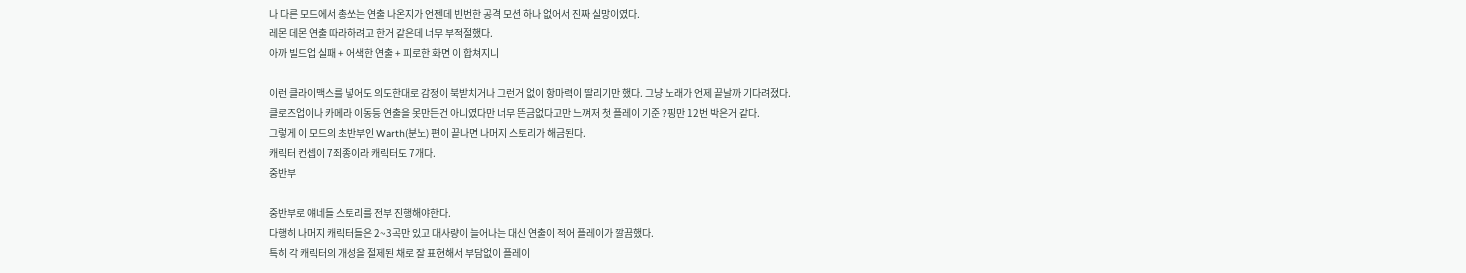나 다른 모드에서 총쏘는 연출 나온지가 언젠데 빈번한 공격 모션 하나 없어서 진짜 실망이였다.
레몬 데몬 연출 따라하려고 한거 같은데 너무 부적절했다.
아까 빌드업 실패 + 어색한 연출 + 피로한 화면 이 합쳐지니

이런 클라이맥스를 넣어도 의도한대로 감정이 북받치거나 그런거 없이 항마력이 딸리기만 했다. 그냥 노래가 언제 끝날까 기다려졌다.
클로즈업이나 카메라 이동등 연출을 못만든건 아니였다만 너무 뜬금없다고만 느껴저 첫 플레이 기준 ?핑만 12번 박은거 같다.
그렇게 이 모드의 초반부인 Warth(분노) 편이 끝나면 나머지 스토리가 해금된다.
캐릭터 컨셉이 7죄종이라 캐릭터도 7개다.
중반부

중반부로 얘네들 스토리를 전부 진행해야한다.
다행히 나머지 캐릭터들은 2~3곡만 있고 대사량이 늘어나는 대신 연출이 적어 플레이가 깔끔했다.
특히 각 캐릭터의 개성을 절제된 채로 잘 표현해서 부담없이 플레이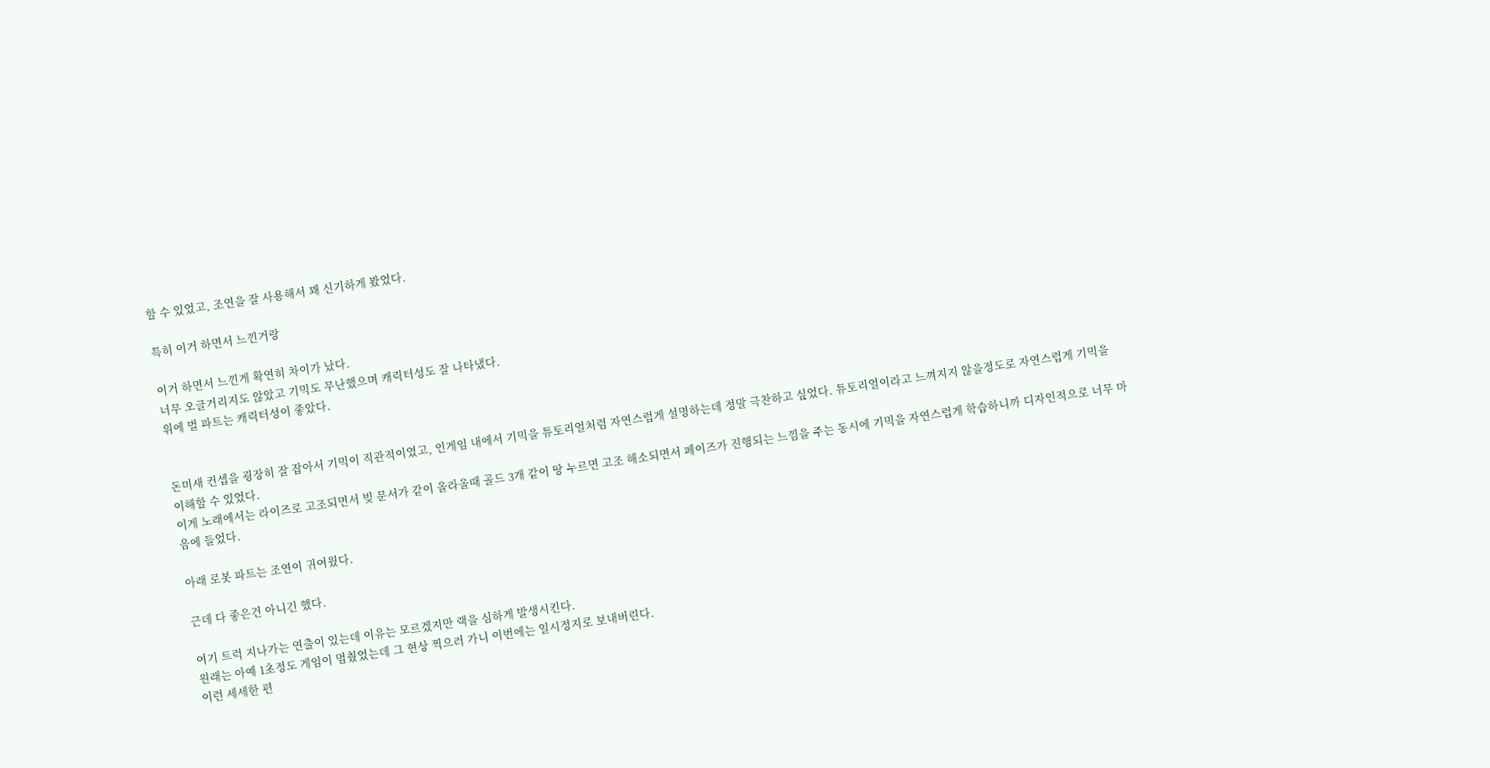할 수 있었고, 조연을 잘 사용해서 꽤 신기하게 봤었다.

특히 이거 하면서 느낀거랑

이거 하면서 느낀게 확연히 차이가 났다.
너무 오글거리지도 않았고 기믹도 무난했으며 캐릭터성도 잘 나타냈다.
위에 벌 파트는 캐릭터성이 좋았다.


돈미새 컨셉을 굉장히 잘 잡아서 기믹이 직관적이였고, 인게임 내에서 기믹을 튜토리얼처럼 자연스럽게 설명하는데 정말 극찬하고 싶었다. 튜토리얼이라고 느껴지지 않을정도로 자연스럽게 기믹을 이해할 수 있었다.
이게 노래에서는 라이즈로 고조되면서 빚 문서가 같이 올라올때 골드 3개 같이 땅 누르면 고조 해소되면서 페이즈가 진행되는 느낌을 주는 동시에 기믹을 자연스럽게 학습하니까 디자인적으로 너무 마음에 들었다.

아래 로봇 파트는 조연이 귀여웠다.

근데 다 좋은건 아니긴 했다.

여기 트럭 지나가는 연출이 있는데 이유는 모르겠지만 랙을 심하게 발생시킨다.
원래는 아예 1초정도 게임이 멈췄었는데 그 현상 찍으러 가니 이번에는 일시정지로 보내버린다.
이런 세세한 편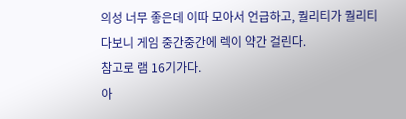의성 너무 좋은데 이따 모아서 언급하고, 퀄리티가 퀄리티다보니 게임 중간중간에 렉이 약간 걸린다.
참고로 램 16기가다.
아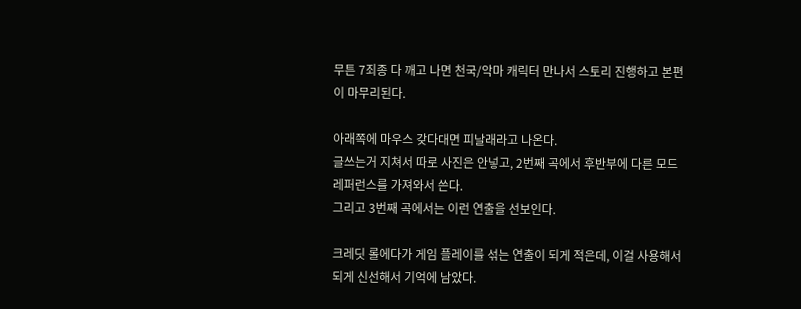무튼 7죄종 다 깨고 나면 천국/악마 캐릭터 만나서 스토리 진행하고 본편이 마무리된다.

아래쪽에 마우스 갖다대면 피날래라고 나온다.
글쓰는거 지쳐서 따로 사진은 안넣고, 2번째 곡에서 후반부에 다른 모드 레퍼런스를 가져와서 쓴다.
그리고 3번째 곡에서는 이런 연출을 선보인다.

크레딧 롤에다가 게임 플레이를 섞는 연출이 되게 적은데, 이걸 사용해서 되게 신선해서 기억에 남았다.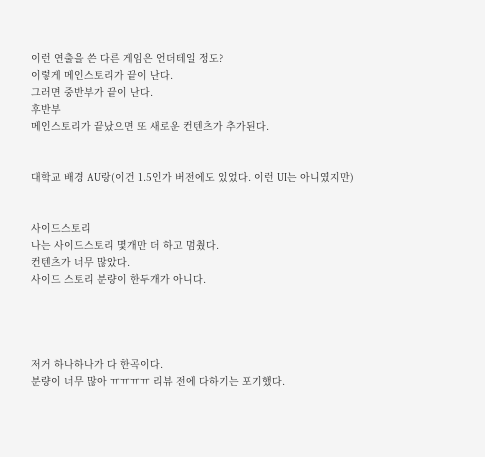이런 연출을 쓴 다른 게임은 언더테일 정도?
이렇게 메인스토리가 끝이 난다.
그러면 중반부가 끝이 난다.
후반부
메인스토리가 끝났으면 또 새로운 컨텐츠가 추가된다.


대학교 배경 AU랑(이건 1.5인가 버전에도 있었다. 이런 UI는 아니였지만)


사이드스토리
나는 사이드스토리 몇개만 더 하고 멈췄다.
컨텐츠가 너무 많았다.
사이드 스토리 분량이 한두개가 아니다.




저거 하나하나가 다 한곡이다.
분량이 너무 많아 ㅠㅠㅠㅠ 리뷰 전에 다하기는 포기했다.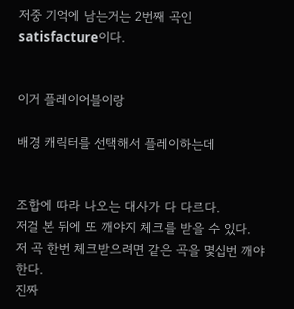저중 기억에 남는거는 2번째 곡인 satisfacture이다.


이거 플레이어블이랑

배경 캐릭터를 선택해서 플레이하는데


조합에 따라 나오는 대사가 다 다르다.
저걸 본 뒤에 또 깨야지 체크를 받을 수 있다.
저 곡 한번 체크받으려면 같은 곡을 몇십번 깨야한다.
진짜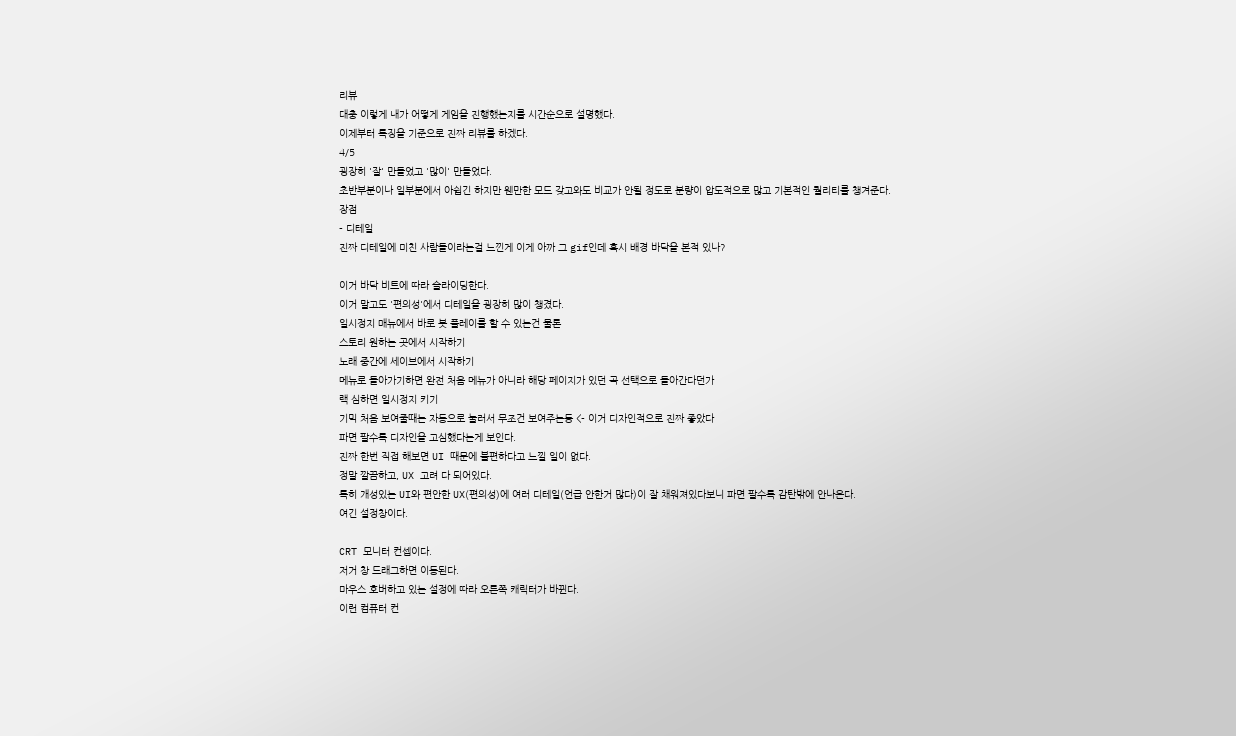리뷰
대충 이렇게 내가 어떻게 게임을 진행했는지를 시간순으로 설명했다.
이제부터 특징을 기준으로 진짜 리뷰를 하겠다.
4/5
굉장히 '잘' 만들었고 '많이' 만들었다.
초반부분이나 일부분에서 아쉽긴 하지만 웬만한 모드 갖고와도 비교가 안될 정도로 분량이 압도적으로 많고 기본적인 퀄리티를 챙겨준다.
장점
- 디테일
진짜 디테일에 미친 사람들이라는걸 느낀게 이게 아까 그 gif인데 혹시 배경 바닥을 본적 있나?

이거 바닥 비트에 따라 슬라이딩한다.
이거 말고도 '편의성'에서 디테일을 굉장히 많이 챙겼다.
일시정지 매뉴에서 바로 봇 플레이를 할 수 있는건 물론
스토리 원하는 곳에서 시작하기
노래 중간에 세이브에서 시작하기
메뉴로 돌아가기하면 완전 처음 메뉴가 아니라 해당 페이지가 있던 곡 선택으로 돌아간다던가
랙 심하면 일시정지 키기
기믹 처음 보여줄때는 자동으로 눌러서 무조건 보여주는등 <- 이거 디자인적으로 진짜 좋았다
파면 팔수록 디자인을 고심했다는게 보인다.
진짜 한번 직접 해보면 UI 때문에 불편하다고 느낄 일이 없다.
정말 깔끔하고, UX 고려 다 되어있다.
특히 개성있는 UI와 편안한 UX(편의성)에 여러 디테일(언급 안한거 많다)이 잘 채워져있다보니 파면 팔수록 감탄밖에 안나온다.
여긴 설정창이다.

CRT 모니터 컨셉이다.
저거 창 드래그하면 이동된다.
마우스 호버하고 있는 설정에 따라 오른쪽 캐릭터가 바뀐다.
이런 컴퓨터 컨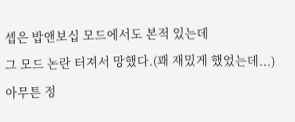셉은 밥앤보십 모드에서도 본적 있는데
그 모드 논란 터져서 망했다.(꽤 재밌게 했었는데...)
아무튼 정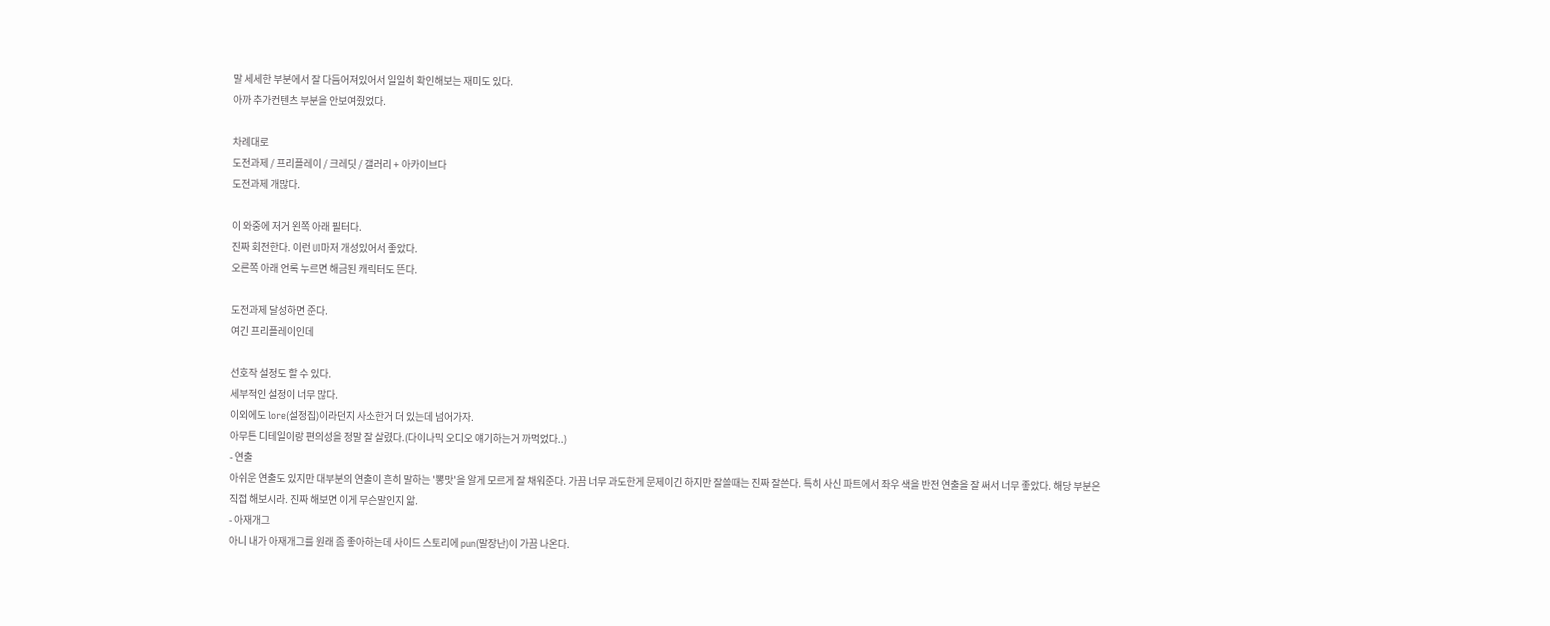말 세세한 부분에서 잘 다듬어져있어서 일일히 확인해보는 재미도 있다.
아까 추가컨텐츠 부분을 안보여줬었다.

차례대로
도전과제 / 프리플레이 / 크레딧 / 갤러리 + 아카이브다
도전과제 개많다.

이 와중에 저거 왼쪽 아래 필터다.
진짜 회전한다. 이런 UI마저 개성있어서 좋았다.
오른쪽 아래 언록 누르면 해금된 캐릭터도 뜬다.

도전과제 달성하면 준다.
여긴 프리플레이인데

선호작 설정도 할 수 있다.
세부적인 설정이 너무 많다.
이외에도 lore(설정집)이라던지 사소한거 더 있는데 넘어가자.
아무튼 디테일이랑 편의성을 정말 잘 살렸다.(다이나믹 오디오 얘기하는거 까먹었다..)
- 연출
아쉬운 연출도 있지만 대부분의 연출이 흔히 말하는 '뽕맛'을 알게 모르게 잘 채워준다. 가끔 너무 과도한게 문제이긴 하지만 잘쓸때는 진짜 잘쓴다. 특히 사신 파트에서 좌우 색을 반전 연출을 잘 써서 너무 좋았다. 해당 부분은 직접 해보시라. 진짜 해보면 이게 무슨말인지 앎.
- 아재개그
아니 내가 아재개그를 원래 좀 좋아하는데 사이드 스토리에 pun(말장난)이 가끔 나온다.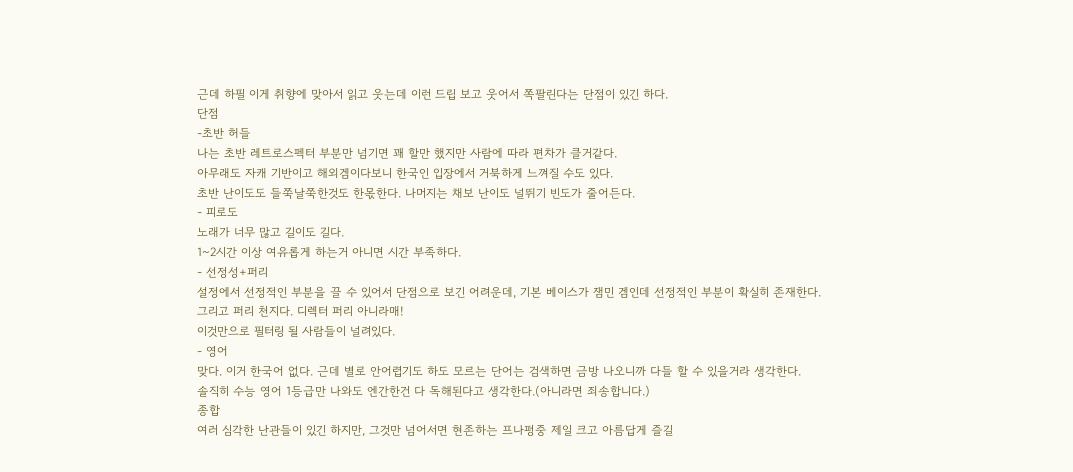근데 하필 이게 취향에 맞아서 읽고 웃는데 이런 드립 보고 웃어서 쪽팔린다는 단점이 있긴 하다.
단점
-초반 허들
나는 초반 레트로스펙터 부분만 넘기면 꽤 할만 했지만 사람에 따라 편차가 클거같다.
아무래도 자캐 기반이고 해외겜이다보니 한국인 입장에서 거북하게 느껴질 수도 있다.
초반 난이도도 들쭉날쭉한것도 한몫한다. 나머지는 채보 난이도 널뛰기 빈도가 줄어든다.
- 피로도
노래가 너무 많고 길이도 길다.
1~2시간 이상 여유롭게 하는거 아니면 시간 부족하다.
- 선정성+퍼리
설정에서 선정적인 부분을 끌 수 있어서 단점으로 보긴 어려운데, 기본 베이스가 잼민 겜인데 선정적인 부분이 확실히 존재한다.
그리고 퍼리 천지다. 디렉터 퍼리 아니라매!
이것만으로 필터링 될 사람들이 널려있다.
- 영어
맞다. 이거 한국어 없다. 근데 별로 안어렵기도 하도 모르는 단어는 검색하면 금방 나오니까 다들 할 수 있을거라 생각한다.
솔직히 수능 영어 1등급만 나와도 엔간한건 다 독해된다고 생각한다.(아니라면 죄송합니다.)
종합
여러 심각한 난관들이 있긴 하지만, 그것만 넘어서면 현존하는 프나펑중 제일 크고 아름답게 즐길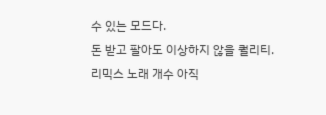수 있는 모드다.
돈 받고 팔아도 이상하지 않을 퀄리티.
리믹스 노래 개수 아직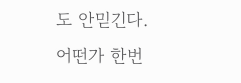도 안믿긴다.
어떤가 한번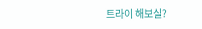트라이 해보실?